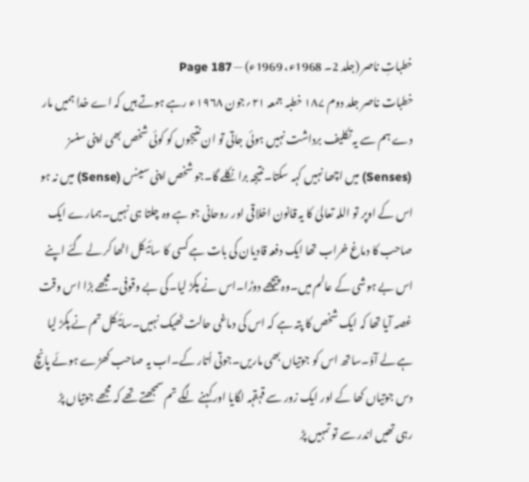خطباتِ ناصر (جلد 2۔ 1968ء، 1969ء) — Page 187
خطبات ناصر جلد دوم ۱۸۷ خطبہ جمعہ ۲۱؍جون ۱۹۶۸ء رہے ہوتے ہیں کہ اے خدا ہمیں مار دے ہم سے یہ تکلیف برداشت نہیں ہوئی جاتی تو ان نتیجوں کو کوئی شخص بھی اپنی سنسز (Senses) میں اچھا نہیں کہہ سکتا۔نتیجہ برا نکلے گا۔جو شخص اپنی سینس (Sense) میں نہ ہو اس کے اوپر تو اللہ تعالیٰ کا یہ قانون اخلاقی اور روحانی جو ہے وہ چلتا ہی نہیں۔ہمارے ایک صاحب کا دماغ خراب تھا ایک دفعہ قادیان کی بات ہے کسی کا سائیکل اٹھا کر لے گئے اپنے اس بے ہوشی کے عالم میں۔وہ پیچھے دوڑا۔اس نے پکڑ لیا۔کی بے وقوفی۔مجھے بڑا اس وقت غصہ آیا تھا کہ ایک شخص کا پتہ ہے کہ اس کی دماغی حالت ٹھیک نہیں۔سائیکل تم نے پکڑ لیا ہے لے آؤ۔ساتھ اس کو جوتیاں بھی ماریں۔جوتی اُتار کے۔اب یہ صاحب کھڑے ہوئے پانچ دس جوتیاں کھا کے اور ایک زور سے قہقہہ لگایا اور کہنے لگے تم سمجھتے تھے کہ مجھے جوتیاں پڑ رہی تھیں اندر سے تو تمہیں پڑ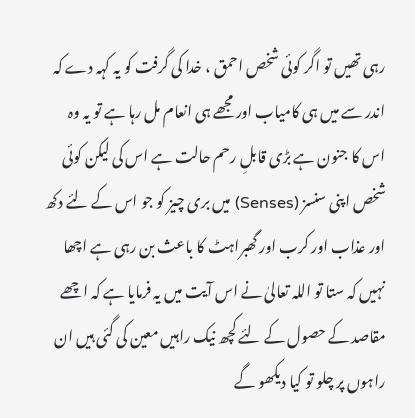رہی تھیں تو اگر کوئی شخص احمق ، خدا کی گرفت کو یہ کہہ دے کہ اندر سے میں ہی کامیاب اور مجھے ہی انعام مل رہا ہے تو یہ وہ اس کا جنون ہے بڑی قابلِ رحم حالت ہے اس کی لیکن کوئی شخص اپنی سنسز (Senses) میں بری چیز کو جو اس کے لئے دکھ اور عذاب اور کرب اور گھبراہٹ کا باعث بن رہی ہے اچھا نہیں کہ ستا تو اللہ تعالیٰ نے اس آیت میں یہ فرمایا ہے کہ اچھے مقاصد کے حصول کے لئے کچھ نیک راہیں معین کی گئی ہیں ان راہوں پر چلو تو کیا دیکھو گے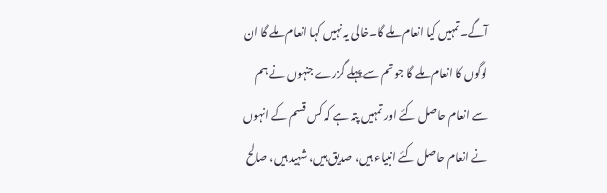آگے۔تمہیں کیا انعام ملے گا۔خالی یہ نہیں کہا انعام ملے گا ان لوگوں کا انعام ملے گا جو تم سے پہلے گزرے جنہوں نے ہم سے انعام حاصل کئے اور تمہیں پتہ ہے کہ کس قسم کے انہوں نے انعام حاصل کئے انبیاء ہیں، صدیق ہیں، شہید ہیں، صالح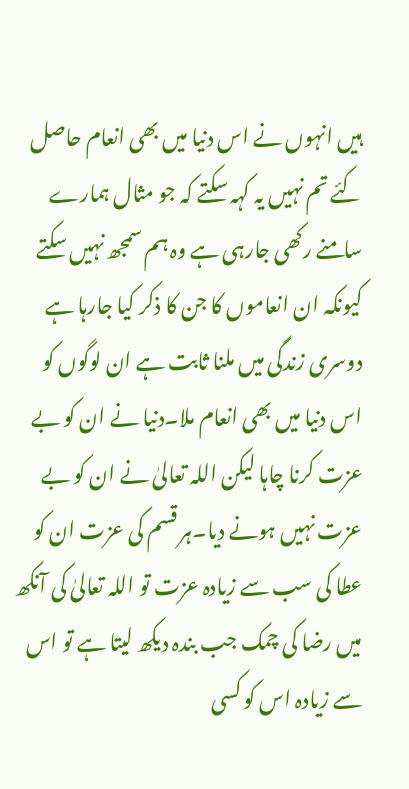ہیں انہوں نے اس دنیا میں بھی انعام حاصل کئے تم نہیں یہ کہہ سکتے کہ جو مثال ہمارے سامنے رکھی جارہی ہے وہ ہم سمجھ نہیں سکتے کیونکہ ان انعاموں کا جن کا ذکر کیا جارہا ہے دوسری زندگی میں ملنا ثابت ہے ان لوگوں کو اس دنیا میں بھی انعام ملا۔دنیا نے ان کو بے عزت کرنا چاہا لیکن اللہ تعالیٰ نے ان کو بے عزت نہیں ہونے دیا۔ہر قسم کی عزت ان کو عطا کی سب سے زیادہ عزت تو اللہ تعالیٰ کی آنکھ میں رضا کی چمک جب بندہ دیکھ لیتا ہے تو اس سے زیادہ اس کو کسی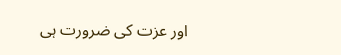اور عزت کی ضرورت ہی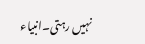نہیں رہتی۔انبیاء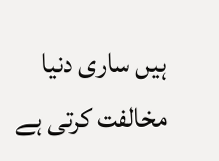ہیں ساری دنیا مخالفت کرتی ہے